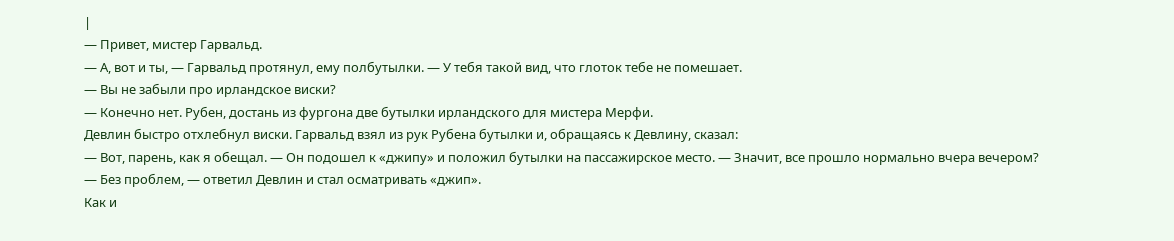|
— Привет, мистер Гарвальд.
— А, вот и ты, — Гарвальд протянул, ему полбутылки. — У тебя такой вид, что глоток тебе не помешает.
— Вы не забыли про ирландское виски?
— Конечно нет. Рубен, достань из фургона две бутылки ирландского для мистера Мерфи.
Девлин быстро отхлебнул виски. Гарвальд взял из рук Рубена бутылки и, обращаясь к Девлину, сказал:
— Вот, парень, как я обещал. — Он подошел к «джипу» и положил бутылки на пассажирское место. — Значит, все прошло нормально вчера вечером?
— Без проблем, — ответил Девлин и стал осматривать «джип».
Как и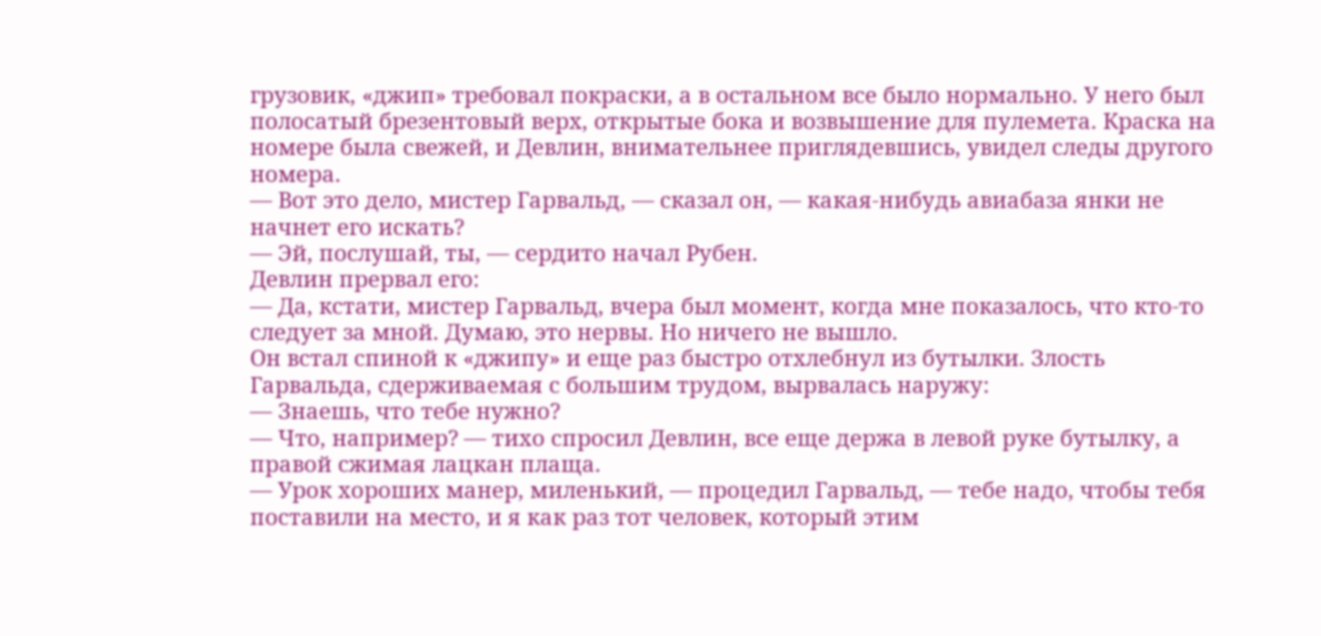грузовик, «джип» требовал покраски, а в остальном все было нормально. У него был полосатый брезентовый верх, открытые бока и возвышение для пулемета. Краска на номере была свежей, и Девлин, внимательнее приглядевшись, увидел следы другого номера.
— Вот это дело, мистер Гарвальд, — сказал он, — какая-нибудь авиабаза янки не начнет его искать?
— Эй, послушай, ты, — сердито начал Рубен.
Девлин прервал его:
— Да, кстати, мистер Гарвальд, вчера был момент, когда мне показалось, что кто-то следует за мной. Думаю, это нервы. Но ничего не вышло.
Он встал спиной к «джипу» и еще раз быстро отхлебнул из бутылки. Злость Гарвальда, сдерживаемая с большим трудом, вырвалась наружу:
— Знаешь, что тебе нужно?
— Что, например? — тихо спросил Девлин, все еще держа в левой руке бутылку, а правой сжимая лацкан плаща.
— Урок хороших манер, миленький, — процедил Гарвальд, — тебе надо, чтобы тебя поставили на место, и я как раз тот человек, который этим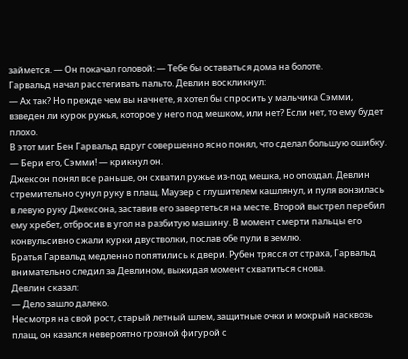займется. — Он покачал головой: — Тебе бы оставаться дома на болоте.
Гарвальд начал расстегивать пальто. Девлин воскликнул:
— Ах так? Но прежде чем вы начнете, я хотел бы спросить у мальчика Сэмми, взведен ли курок ружья, которое у него под мешком, или нет? Если нет, то ему будет плохо.
В этот миг Бен Гарвальд вдруг совершенно ясно понял, что сделал большую ошибку.
— Бери его, Сэмми! — крикнул он.
Джексон понял все раньше, он схватил ружье из-под мешка, но опоздал. Девлин стремительно сунул руку в плащ. Маузер с глушителем кашлянул, и пуля вонзилась в левую руку Джексона, заставив его завертеться на месте. Второй выстрел перебил ему хребет, отбросив в угол на разбитую машину. В момент смерти пальцы его конвульсивно сжали курки двустволки, послав обе пули в землю.
Братья Гарвальд медленно попятились к двери. Рубен трясся от страха, Гарвальд внимательно следил за Девлином, выжидая момент схватиться снова.
Девлин сказал:
— Дело зашло далеко.
Несмотря на свой рост, старый летный шлем, защитные очки и мокрый насквозь плащ, он казался невероятно грозной фигурой с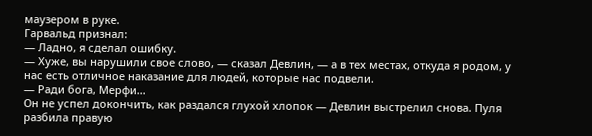маузером в руке.
Гарвальд признал:
— Ладно, я сделал ошибку.
— Хуже, вы нарушили свое слово, — сказал Девлин, — а в тех местах, откуда я родом, у нас есть отличное наказание для людей, которые нас подвели.
— Ради бога, Мерфи…
Он не успел докончить, как раздался глухой хлопок — Девлин выстрелил снова. Пуля разбила правую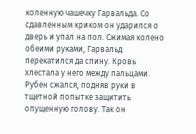коленную чашечку Гарвальда. Со сдавленным криком он ударился о дверь и упал на пол. Сжимая колено обеими руками, Гарвальд перекатился да спину. Кровь хлестала у него между пальцами.
Рубен сжался, подняв руки в тщетной попытке защитить опущенную голову. Так он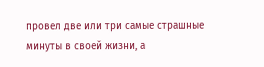провел две или три самые страшные минуты в своей жизни, а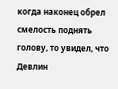когда наконец обрел смелость поднять голову, то увидел, что Девлин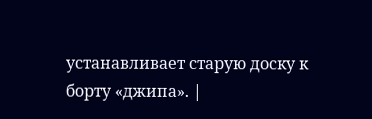устанавливает старую доску к борту «джипа». |